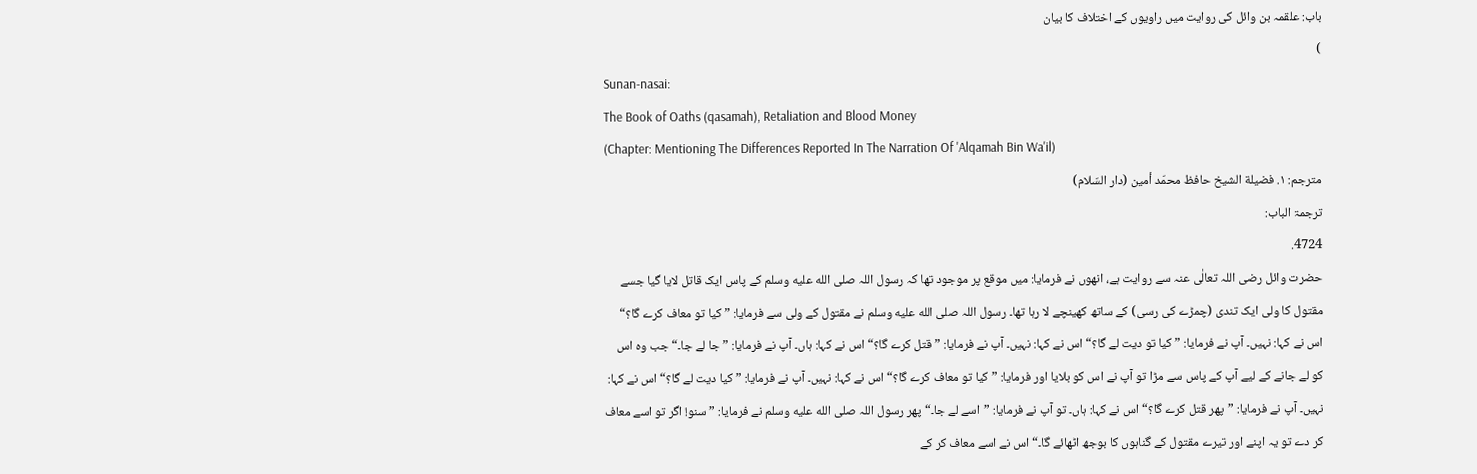باب: علقمہ بن وائل کی روایت میں راویوں کے اختلاف کا بیان
)
Sunan-nasai:
The Book of Oaths (qasamah), Retaliation and Blood Money
(Chapter: Mentioning The Differences Reported In The Narration Of 'Alqamah Bin Wa'il)
مترجم: ١. فضيلة الشيخ حافظ محمّد أمين (دار السّلام)
ترجمۃ الباب:
4724.
حضرت وائل رضی اللہ تعالٰی عنہ سے روایت ہے، انھوں نے فرمایا: میں موقع پر موجود تھا کہ رسول اللہ صلى الله عليه وسلم کے پاس ایک قاتل لایا گیا جسے مقتول کا ولی ایک تندی (چمڑے کی رسی) کے ساتھ کھینچے لا رہا تھا۔ رسول اللہ صلى الله عليه وسلم نے مقتول کے ولی سے فرمایا: ”کیا تو معاف کرے گا؟“ اس نے کہا: نہیں۔ آپ نے فرمایا: ”کیا تو دیت لے گا؟“ اس نے کہا: نہیں۔ آپ نے فرمایا: ”قتل کرے گا؟“ اس نے کہا: ہاں۔ آپ نے فرمایا: ”جا لے جا۔“ جب وہ اس کو لے جانے کے لیے آپ کے پاس سے مڑا تو آپ نے اس کو بلایا اور فرمایا: ”کیا تو معاف کرے گا؟“ اس نے کہا: نہیں۔ آپ نے فرمایا: ”کیا دیت لے گا؟“ اس نے کہا: نہیں۔ آپ نے فرمایا: ”پھر قتل کرے گا؟“ اس نے کہا: ہاں۔ تو آپ نے فرمایا: ”اسے لے جا۔“ پھر رسول اللہ صلى الله عليه وسلم نے فرمایا: ”سنو! اگر تو اسے معاف کر دے تو یہ اپنے اور تیرے مقتول کے گناہوں کا بوجھ اٹھائے گا۔“ اس نے اسے معاف کر کے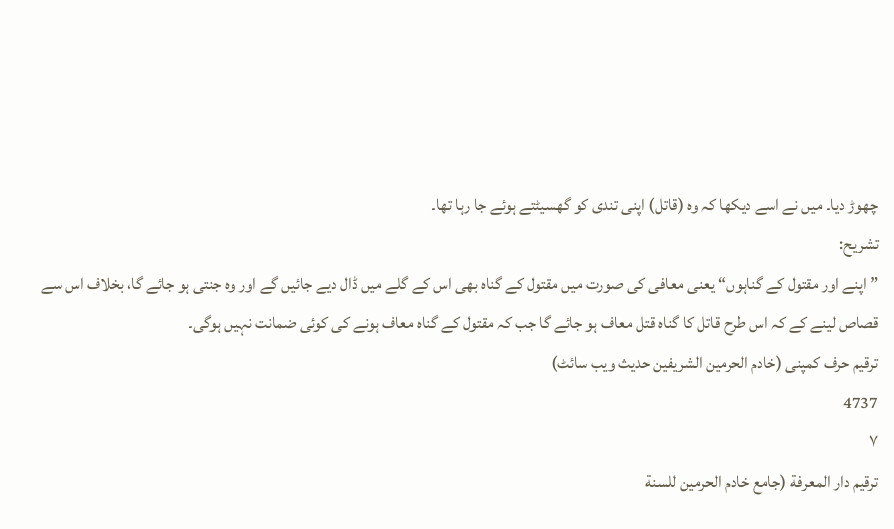چھوڑ دیا۔ میں نے اسے دیکھا کہ وہ (قاتل) اپنی تندی کو گھسیٹتے ہوئے جا رہا تھا۔
تشریح:
”اپنے اور مقتول کے گناہوں“ یعنی معافی کی صورت میں مقتول کے گناہ بھی اس کے گلے میں ڈال دیے جائیں گے اور وہ جنتی ہو جائے گا، بخلاف اس سے قصاص لینے کے کہ اس طرح قاتل کا گناہ قتل معاف ہو جائے گا جب کہ مقتول کے گناہ معاف ہونے کی کوئی ضمانت نہیں ہوگی۔
ترقیم حرف کمپنی (خادم الحرمین الشریفین حدیث ویب سائٹ)
4737
٧
ترقيم دار المعرفة (جامع خادم الحرمين للسنة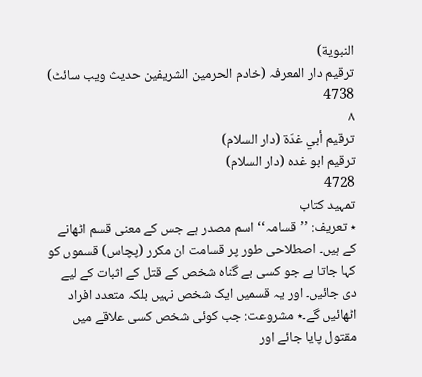النبوية)
ترقیم دار المعرفہ (خادم الحرمین الشریفین حدیث ویب سائٹ)
4738
٨
ترقيم أبي غدّة (دار السلام)
ترقیم ابو غدہ (دار السلام)
4728
تمہید کتاب
٭ تعریف: ’’قسامہ‘‘ اسم مصدر ہے جس کے معنی قسم اٹھانے کے ہیں۔ اصطلاحی طور پر قسامت ان مکرر (پچاس) قسموں کو کہا جاتا ہے جو کسی بے گناہ شخص کے قتل کے اثبات کے لیے دی جائیں۔ اور یہ قسمیں ایک شخص نہیں بلکہ متعدد افراد اٹھائیں گے۔٭ مشروعت: جب کوئی شخص کسی علاقے میں مقتول پایا جائے اور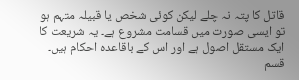قاتل کا پتہ نہ چلے لیکن کوئی شخص یا قبیلہ متہم ہو تو ایسی صورت میں قسامت مشروع ہے۔ یہ شریعت کا ایک مستقل اصول ہے اور اس کے باقاعدہ احکام ہیں۔ قسم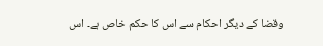وقضا کے دیگر احکام سے اس کا حکم خاص ہے۔ اس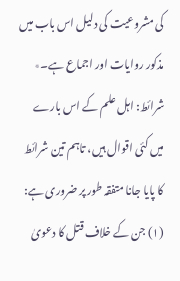کی مشروعیت کی دلیل اس باب میں مذکور روایات اور اجماع ہے۔٭ شرائط: اہل علم کے اس بارے میں کئی اقوال ہیں، تاہم تین شرائط کا پایا جانا متفقہ طور پر ضروری ہے: (۱) جن کے خلاف قتل کا دعویٰ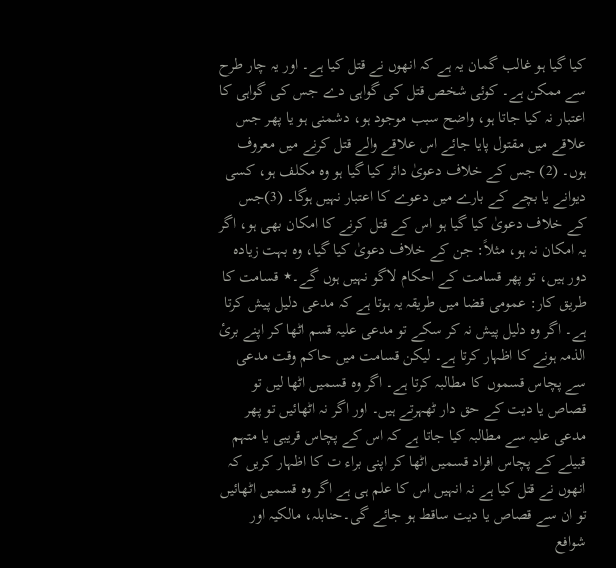کیا گیا ہو غالب گمان یہ ہے کہ انھوں نے قتل کیا ہے۔ اور یہ چار طرح سے ممکن ہے۔ کوئی شخص قتل کی گواہی دے جس کی گواہی کا اعتبار نہ کیا جاتا ہو، واضح سبب موجود ہو، دشمنی ہو یا پھر جس علاقے میں مقتول پایا جائے اس علاقے والے قتل کرنے میں معروف ہوں۔ (2) جس کے خلاف دعویٰ دائر کیا گیا ہو وہ مکلف ہو، کسی دیوانے یا بچے کے بارے میں دعوے کا اعتبار نہیں ہوگا۔ (3)جس کے خلاف دعویٰ کیا گیا ہو اس کے قتل کرنے کا امکان بھی ہو، اگر یہ امکان نہ ہو، مثلاً: جن کے خلاف دعویٰ کیا گیا، وہ بہت زیادہ دور ہیں، تو پھر قسامت کے احکام لاگو نہیں ہوں گے۔٭ قسامت کا طریق کار: عمومی قضا میں طریقہ یہ ہوتا ہے کہ مدعی دلیل پیش کرتا ہے۔ اگر وہ دلیل پیش نہ کر سکے تو مدعی علیہ قسم اٹھا کر اپنے بریٔ الذمہ ہونے کا اظہار کرتا ہے۔ لیکن قسامت میں حاکم وقت مدعی سے پچاس قسموں کا مطالبہ کرتا ہے۔ اگر وہ قسمیں اٹھا لیں تو قصاص یا دیت کے حق دار ٹھہرتے ہیں۔ اور اگر نہ اٹھائیں تو پھر مدعی علیہ سے مطالبہ کیا جاتا ہے کہ اس کے پچاس قریبی یا متہم قبیلے کے پچاس افراد قسمیں اٹھا کر اپنی براء ت کا اظہار کریں کہ انھوں نے قتل کیا ہے نہ انہیں اس کا علم ہی ہے اگر وہ قسمیں اٹھائیں تو ان سے قصاص یا دیت ساقط ہو جائے گی۔حنابلہ، مالکیہ اور شوافع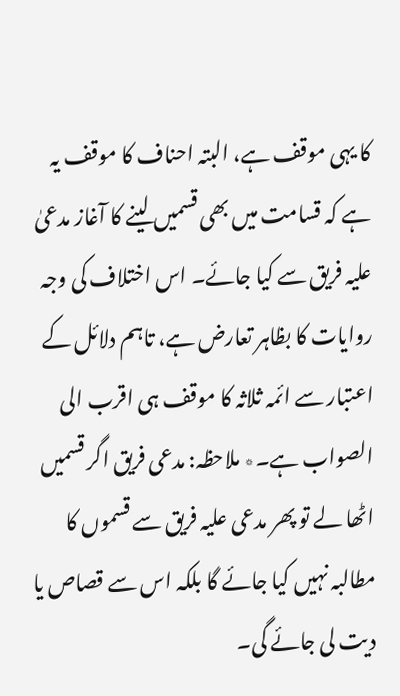کا یہی موقف ہے، البتہ احناف کا موقف یہ ہے کہ قسامت میں بھی قسمیں لینے کا آغاز مدعیٰ علیہ فریق سے کیا جائے۔ اس اختلاف کی وجہ روایات کا بظاہر تعارض ہے، تاہم دلائل کے اعتبار سے ائمہ ثلاثہ کا موقف ہی اقرب الی الصواب ہے۔٭ ملاحظہ: مدعی فریق اگر قسمیں اٹھا لے تو پھر مدعی علیہ فریق سے قسموں کا مطالبہ نہیں کیا جائے گا بلکہ اس سے قصاص یا دیت لی جائے گی۔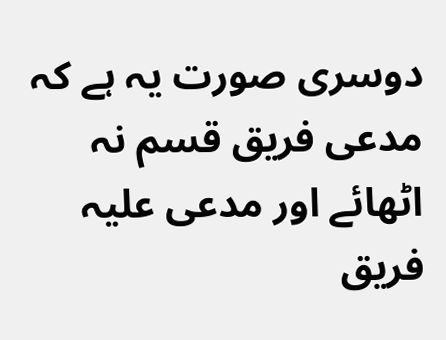دوسری صورت یہ ہے کہ مدعی فریق قسم نہ اٹھائے اور مدعی علیہ فریق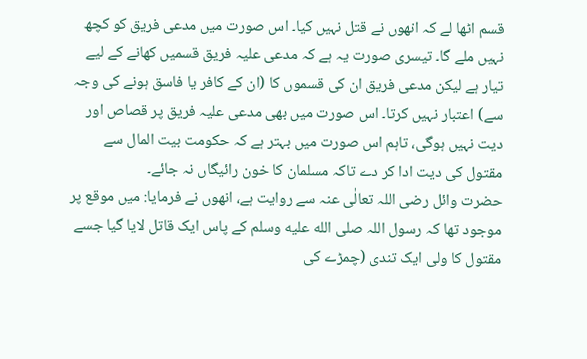قسم اٹھا لے کہ انھوں نے قتل نہیں کیا۔ اس صورت میں مدعی فریق کو کچھ نہیں ملے گا۔ تیسری صورت یہ ہے کہ مدعی علیہ فریق قسمیں کھانے کے لیے تیار ہے لیکن مدعی فریق ان کی قسموں کا (ان کے کافر یا فاسق ہونے کی وجہ سے) اعتبار نہیں کرتا۔ اس صورت میں بھی مدعی علیہ فریق پر قصاص اور دیت نہیں ہوگی، تاہم اس صورت میں بہتر ہے کہ حکومت بیت المال سے مقتول کی دیت ادا کر دے تاکہ مسلمان کا خون رائیگاں نہ جائے۔
حضرت وائل رضی اللہ تعالٰی عنہ سے روایت ہے، انھوں نے فرمایا: میں موقع پر موجود تھا کہ رسول اللہ صلى الله عليه وسلم کے پاس ایک قاتل لایا گیا جسے مقتول کا ولی ایک تندی (چمڑے کی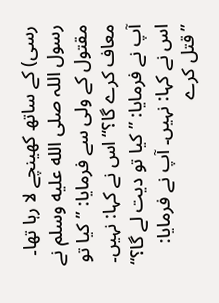رسی) کے ساتھ کھینچے لا رہا تھا۔ رسول اللہ صلى الله عليه وسلم نے مقتول کے ولی سے فرمایا: ”کیا تو معاف کرے گا؟“ اس نے کہا: نہیں۔ آپ نے فرمایا: ”کیا تو دیت لے گا؟“ اس نے کہا: نہیں۔ آپ نے فرمایا: ”قتل کرے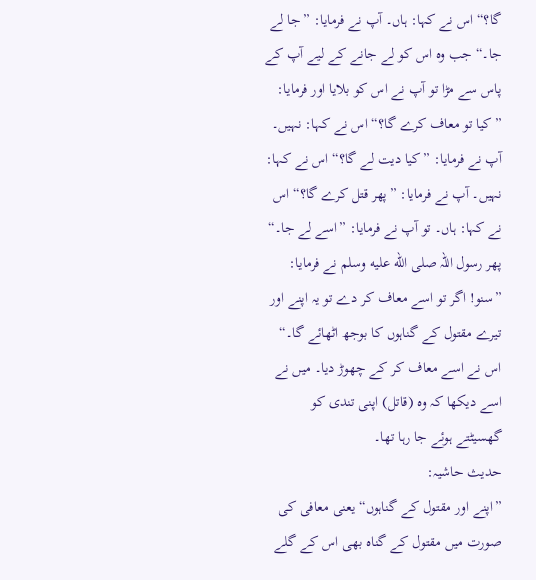گا؟“ اس نے کہا: ہاں۔ آپ نے فرمایا: ”جا لے جا۔“ جب وہ اس کو لے جانے کے لیے آپ کے پاس سے مڑا تو آپ نے اس کو بلایا اور فرمایا: ”کیا تو معاف کرے گا؟“ اس نے کہا: نہیں۔ آپ نے فرمایا: ”کیا دیت لے گا؟“ اس نے کہا: نہیں۔ آپ نے فرمایا: ”پھر قتل کرے گا؟“ اس نے کہا: ہاں۔ تو آپ نے فرمایا: ”اسے لے جا۔“ پھر رسول اللہ صلى الله عليه وسلم نے فرمایا: ”سنو! اگر تو اسے معاف کر دے تو یہ اپنے اور تیرے مقتول کے گناہوں کا بوجھ اٹھائے گا۔“ اس نے اسے معاف کر کے چھوڑ دیا۔ میں نے اسے دیکھا کہ وہ (قاتل) اپنی تندی کو گھسیٹتے ہوئے جا رہا تھا۔
حدیث حاشیہ:
”اپنے اور مقتول کے گناہوں“ یعنی معافی کی صورت میں مقتول کے گناہ بھی اس کے گلے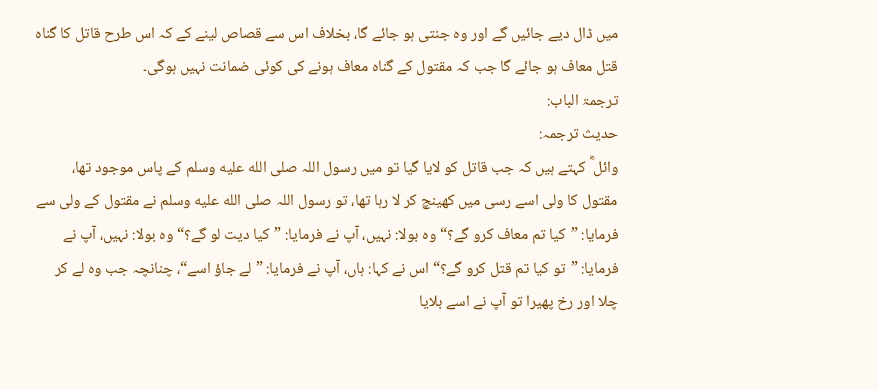میں ڈال دیے جائیں گے اور وہ جنتی ہو جائے گا، بخلاف اس سے قصاص لینے کے کہ اس طرح قاتل کا گناہ قتل معاف ہو جائے گا جب کہ مقتول کے گناہ معاف ہونے کی کوئی ضمانت نہیں ہوگی۔
ترجمۃ الباب:
حدیث ترجمہ:
وائل ؓ کہتے ہیں کہ جب قاتل کو لایا گیا تو میں رسول اللہ صلى الله عليه وسلم کے پاس موجود تھا، مقتول کا ولی اسے رسی میں کھینچ کر لا رہا تھا، تو رسول اللہ صلى الله عليه وسلم نے مقتول کے ولی سے فرمایا: ”کیا تم معاف کرو گے؟“ وہ بولا: نہیں، آپ نے فرمایا: ”کیا دیت لو گے؟“ وہ بولا: نہیں، آپ نے فرمایا: ”تو کیا تم قتل کرو گے؟“ اس نے کہا: ہاں، آپ نے فرمایا: ”لے جاؤ اسے“، چنانچہ جب وہ لے کر چلا اور رخ پھیرا تو آپ نے اسے بلایا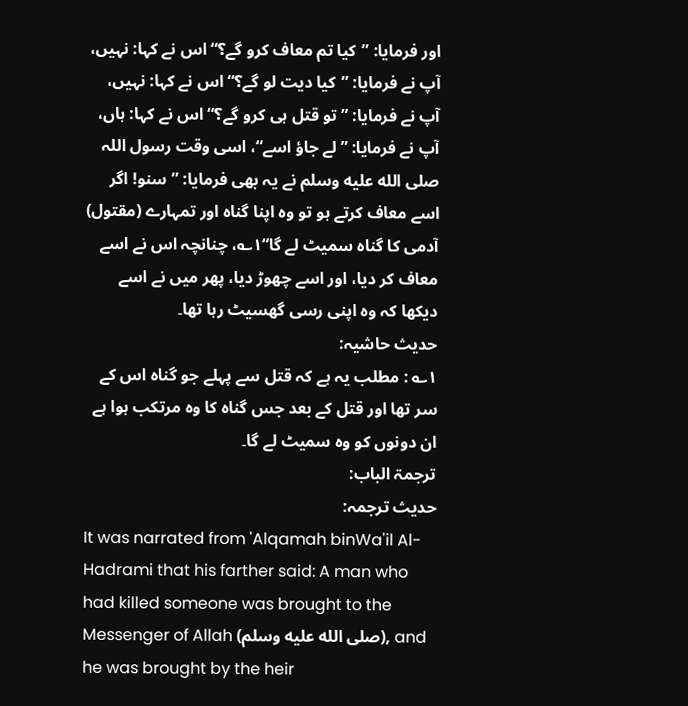اور فرمایا: ”کیا تم معاف کرو گے؟“ اس نے کہا: نہیں، آپ نے فرمایا: ”کیا دیت لو گے؟“ اس نے کہا: نہیں، آپ نے فرمایا: ”تو قتل ہی کرو گے؟“ اس نے کہا: ہاں، آپ نے فرمایا: ”لے جاؤ اسے“، اسی وقت رسول اللہ صلى الله عليه وسلم نے یہ بھی فرمایا: ”سنو! اگر اسے معاف کرتے ہو تو وہ اپنا گناہ اور تمہارے (مقتول) آدمی کا گناہ سمیٹ لے گا“۱؎، چنانچہ اس نے اسے معاف کر دیا، اور اسے چھوڑ دیا، پھر میں نے اسے دیکھا کہ وہ اپنی رسی گھسیٹ رہا تھا۔
حدیث حاشیہ:
۱؎ : مطلب یہ ہے کہ قتل سے پہلے جو گناہ اس کے سر تھا اور قتل کے بعد جس گناہ کا وہ مرتکب ہوا ہے ان دونوں کو وہ سمیٹ لے گا۔
ترجمۃ الباب:
حدیث ترجمہ:
It was narrated from 'Alqamah binWa'il Al-Hadrami that his farther said: A man who had killed someone was brought to the Messenger of Allah (صلى الله عليه وسلم), and he was brought by the heir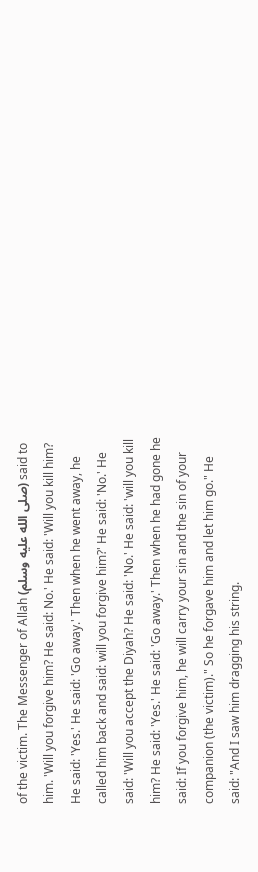of the victim. The Messenger of Allah (صلى الله عليه وسلم) said to him. 'Will you forgive him? He said: No.' He said: 'Will you kill him? He said: 'Yes.' He said: 'Go away.' Then when he went away, he called him back and said: will you forgive him?' He said: 'No.' He said: 'Will you accept the Diyah? He said: 'No.' He said: 'will you kill him? He said: 'Yes.' He said: 'Go away.' Then when he had gone he said: If you forgive him, he will carry your sin and the sin of your companion (the victim)." So he forgave him and let him go." He said: "And I saw him dragging his string.